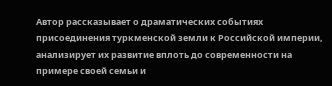Автор рассказывает о драматических событиях присоединения туркменской земли к Российской империи, анализирует их развитие вплоть до современности на примере своей семьи и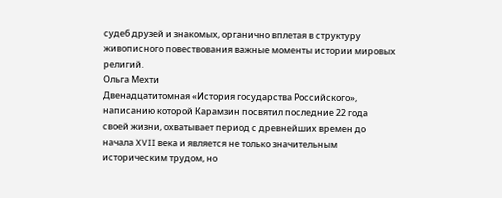судеб друзей и знакомых, органично вплетая в структуру живописного повествования важные моменты истории мировых религий.
Ольга Мехти
Двенадцатитомная «История государства Российского», написанию которой Карамзин посвятил последние 22 года своей жизни, охватывает период с древнейших времен до начала XVII века и является не только значительным историческим трудом, но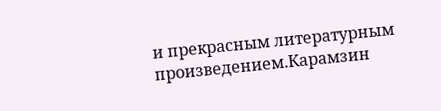и прекрасным литературным произведением.Карамзин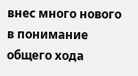внес много нового в понимание общего хода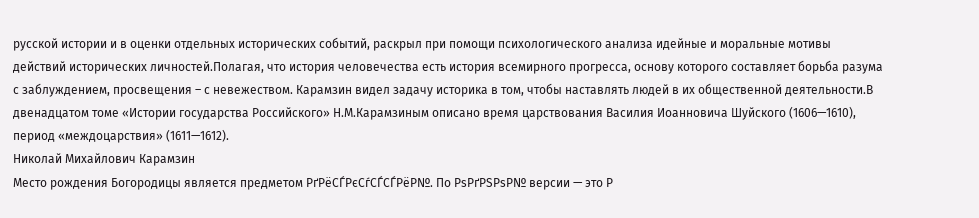русской истории и в оценки отдельных исторических событий, раскрыл при помощи психологического анализа идейные и моральные мотивы действий исторических личностей.Полагая, что история человечества есть история всемирного прогресса, основу которого составляет борьба разума с заблуждением, просвещения – с невежеством. Карамзин видел задачу историка в том, чтобы наставлять людей в их общественной деятельности.В двенадцатом томе «Истории государства Российского» Н.М.Карамзиным описано время царствования Василия Иоанновича Шуйского (1606—1610), период «междоцарствия» (1611—1612).
Николай Михайлович Карамзин
Место рождения Богородицы является предметом РґРёСЃРєСѓСЃСЃРёР№. По РѕРґРЅРѕР№ версии — это Р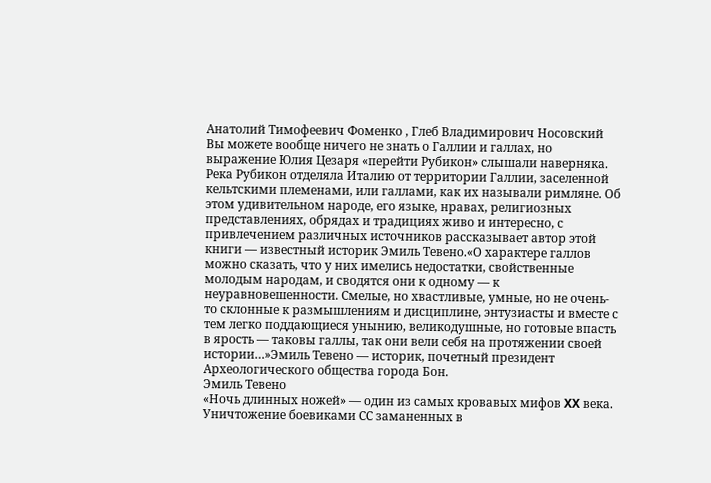Анатолий Тимофеевич Фоменко , Глеб Владимирович Носовский
Вы можете вообще ничего не знать о Галлии и галлах, но выражение Юлия Цезаря «перейти Рубикон» слышали наверняка. Река Рубикон отделяла Италию от территории Галлии, заселенной кельтскими племенами, или галлами, как их называли римляне. Об этом удивительном народе, его языке, нравах, религиозных представлениях, обрядах и традициях живо и интересно, с привлечением различных источников рассказывает автор этой книги — известный историк Эмиль Тевено.«О характере галлов можно сказать, что у них имелись недостатки, свойственные молодым народам, и сводятся они к одному — к неуравновешенности. Смелые, но хвастливые, умные, но не очень-то склонные к размышлениям и дисциплине, энтузиасты и вместе с тем легко поддающиеся унынию, великодушные, но готовые впасть в ярость — таковы галлы, так они вели себя на протяжении своей истории…»Эмиль Тевено — историк, почетный президент Археологического общества города Бон.
Эмиль Тевено
«Ночь длинных ножей» — один из самых кровавых мифов XX века. Уничтожение боевиками СС заманенных в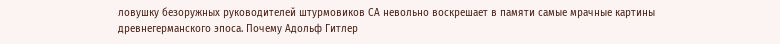ловушку безоружных руководителей штурмовиков СА невольно воскрешает в памяти самые мрачные картины древнегерманского эпоса. Почему Адольф Гитлер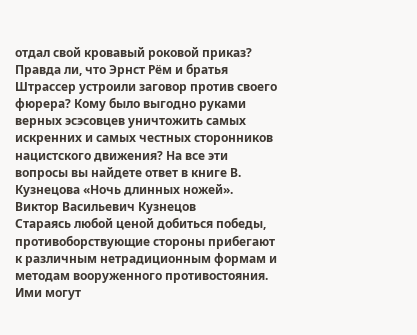отдал свой кровавый роковой приказ? Правда ли, что Эрнст Рём и братья Штрассер устроили заговор против своего фюрера? Кому было выгодно руками верных эсэсовцев уничтожить самых искренних и самых честных сторонников нацистского движения? На все эти вопросы вы найдете ответ в книге В. Кузнецова «Ночь длинных ножей».
Виктор Васильевич Кузнецов
Стараясь любой ценой добиться победы, противоборствующие стороны прибегают к различным нетрадиционным формам и методам вооруженного противостояния. Ими могут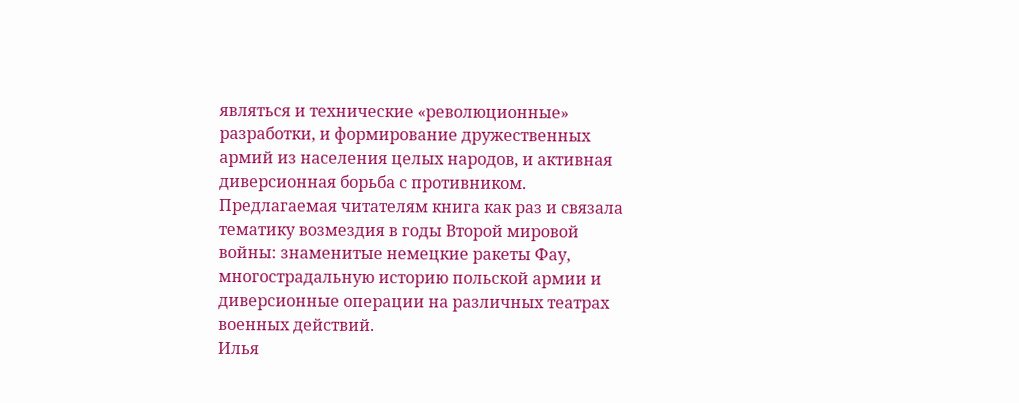являться и технические «революционные» разработки, и формирование дружественных армий из населения целых народов, и активная диверсионная борьба с противником. Предлагаемая читателям книга как раз и связала тематику возмездия в годы Второй мировой войны: знаменитые немецкие ракеты Фау, многострадальную историю польской армии и диверсионные операции на различных театрах военных действий.
Илья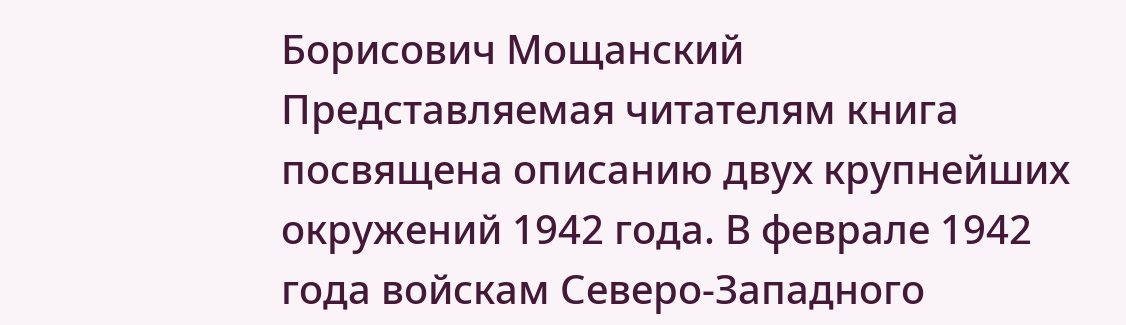Борисович Мощанский
Представляемая читателям книга посвящена описанию двух крупнейших окружений 1942 года. В феврале 1942 года войскам Северо-Западного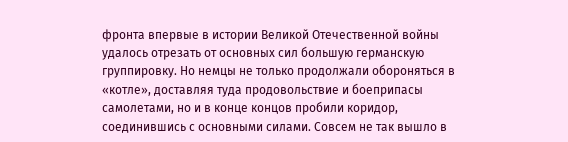фронта впервые в истории Великой Отечественной войны удалось отрезать от основных сил большую германскую группировку. Но немцы не только продолжали обороняться в «котле», доставляя туда продовольствие и боеприпасы самолетами, но и в конце концов пробили коридор, соединившись с основными силами. Совсем не так вышло в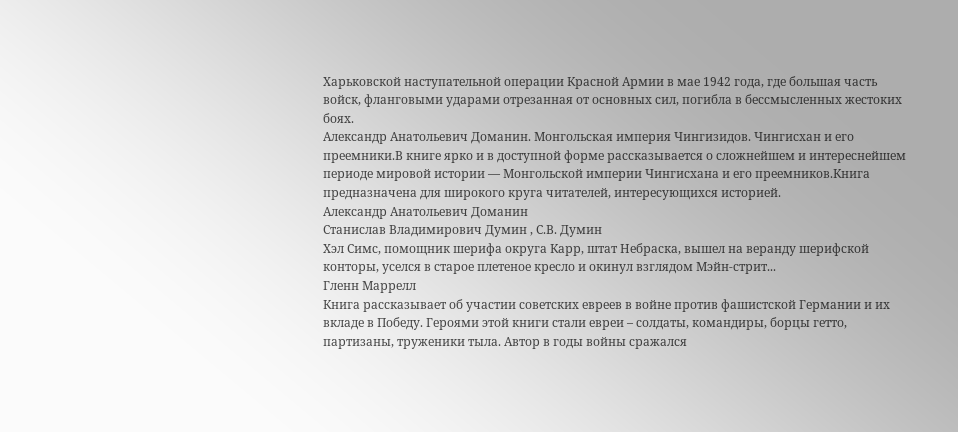Харьковской наступательной операции Красной Армии в мае 1942 года, где большая часть войск, фланговыми ударами отрезанная от основных сил, погибла в бессмысленных жестоких боях.
Александр Анатольевич Доманин. Монгольская империя Чингизидов. Чингисхан и его преемники.В книге ярко и в доступной форме рассказывается о сложнейшем и интереснейшем периоде мировой истории — Монгольской империи Чингисхана и его преемников.Книга предназначена для широкого круга читателей, интересующихся историей.
Александр Анатольевич Доманин
Станислав Владимирович Думин , С.В. Думин
Хэл Симс, помощник шерифа округа Карр, штат Небраска, вышел на веранду шерифской конторы, уселся в старое плетеное кресло и окинул взглядом Мэйн-стрит...
Гленн Маррелл
Книга рассказывает об участии советских евреев в войне против фашистской Германии и их вкладе в Победу. Героями этой книги стали евреи – солдаты, командиры, борцы гетто, партизаны, труженики тыла. Автор в годы войны сражался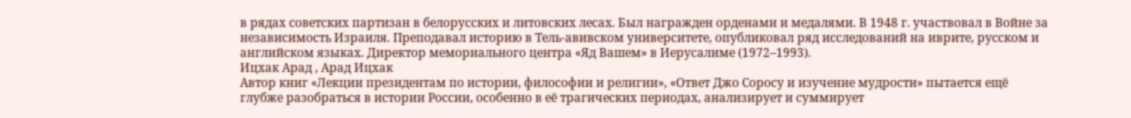в рядах советских партизан в белорусских и литовских лесах. Был награжден орденами и медалями. В 1948 г. участвовал в Войне за независимость Израиля. Преподавал историю в Тель-авивском университете, опубликовал ряд исследований на иврите, русском и английском языках. Директор мемориального центра «Яд Вашем» в Иерусалиме (1972–1993).
Ицхак Арад , Арад Ицхак
Автор книг «Лекции президентам по истории, философии и религии», «Ответ Джо Соросу и изучение мудрости» пытается ещё глубже разобраться в истории России, особенно в её трагических периодах, анализирует и суммирует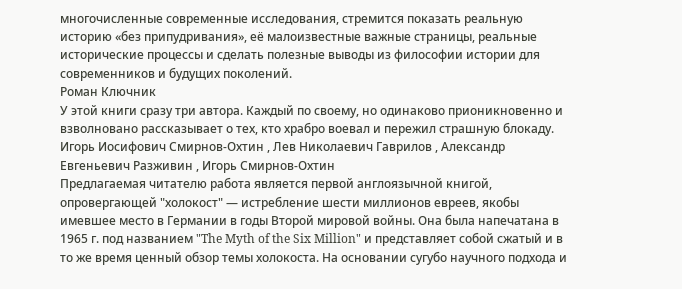многочисленные современные исследования, стремится показать реальную историю «без припудривания», её малоизвестные важные страницы, реальные исторические процессы и сделать полезные выводы из философии истории для современников и будущих поколений.
Роман Ключник
У этой книги сразу три автора. Каждый по своему, но одинаково прионикновенно и взволновано рассказывает о тех, кто храбро воевал и пережил страшную блокаду.
Игорь Иосифович Смирнов-Охтин , Лев Николаевич Гаврилов , Александр Евгеньевич Разживин , Игорь Смирнов-Охтин
Предлагаемая читателю работа является первой англоязычной книгой, опровергающей "холокост" — истребление шести миллионов евреев, якобы имевшее место в Германии в годы Второй мировой войны. Она была напечатана в 1965 г. под названием "The Myth of the Six Million" и представляет собой сжатый и в то же время ценный обзор темы холокоста. На основании сугубо научного подхода и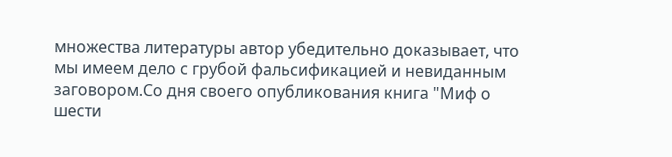множества литературы автор убедительно доказывает, что мы имеем дело с грубой фальсификацией и невиданным заговором.Со дня своего опубликования книга "Миф о шести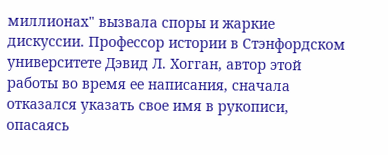миллионах" вызвала споры и жаркие дискуссии. Профессор истории в Стэнфордском университете Дэвид Л. Хогган, автор этой работы во время ее написания, сначала отказался указать свое имя в рукописи, опасаясь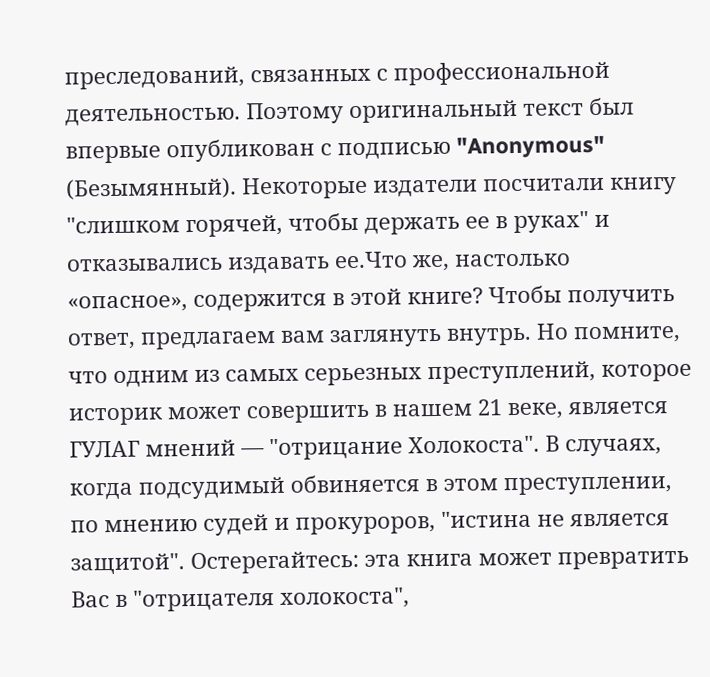преследований, связанных с профессиональной деятельностью. Поэтому оригинальный текст был впервые опубликован с подписью "Anonymous" (Безымянный). Некоторые издатели посчитали книгу "слишком горячей, чтобы держать ее в руках" и отказывались издавать ее.Что же, настолько «опасное», содержится в этой книге? Чтобы получить ответ, предлагаем вам заглянуть внутрь. Но помните, что одним из самых серьезных преступлений, которое историк может совершить в нашем 21 веке, является ГУЛАГ мнений — "отрицание Холокоста". В случаях, когда подсудимый обвиняется в этом преступлении, по мнению судей и прокуроров, "истина не является защитой". Остерегайтесь: эта книга может превратить Вас в "отрицателя холокоста",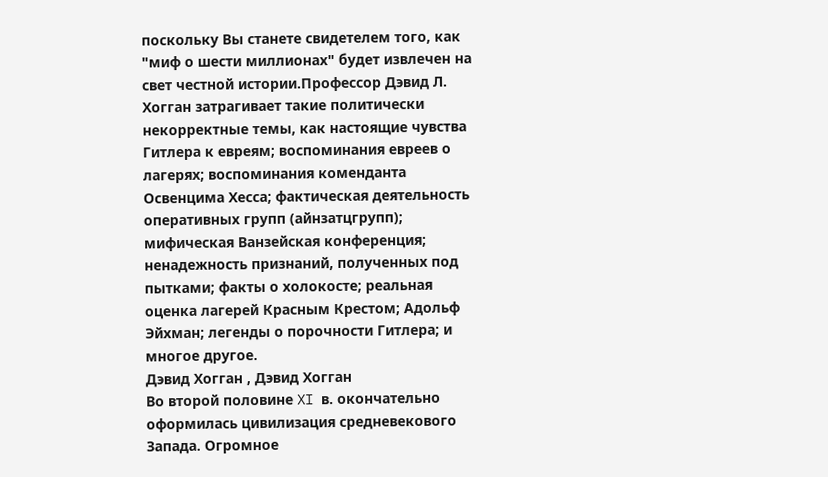поскольку Вы станете свидетелем того, как "миф о шести миллионах" будет извлечен на свет честной истории.Профессор Дэвид Л. Хогган затрагивает такие политически некорректные темы, как настоящие чувства Гитлера к евреям; воспоминания евреев о лагерях; воспоминания коменданта Освенцима Хесса; фактическая деятельность оперативных групп (айнзатцгрупп); мифическая Ванзейская конференция; ненадежность признаний, полученных под пытками; факты о холокосте; реальная оценка лагерей Красным Крестом; Адольф Эйхман; легенды о порочности Гитлера; и многое другое.
Дэвид Хогган , Дэвид Хогган
Во второй половине XI в. окончательно оформилась цивилизация средневекового Запада. Огромное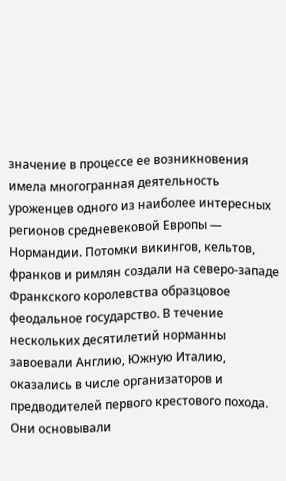значение в процессе ее возникновения имела многогранная деятельность уроженцев одного из наиболее интересных регионов средневековой Европы — Нормандии. Потомки викингов, кельтов, франков и римлян создали на северо-западе Франкского королевства образцовое феодальное государство. В течение нескольких десятилетий норманны завоевали Англию, Южную Италию, оказались в числе организаторов и предводителей первого крестового похода. Они основывали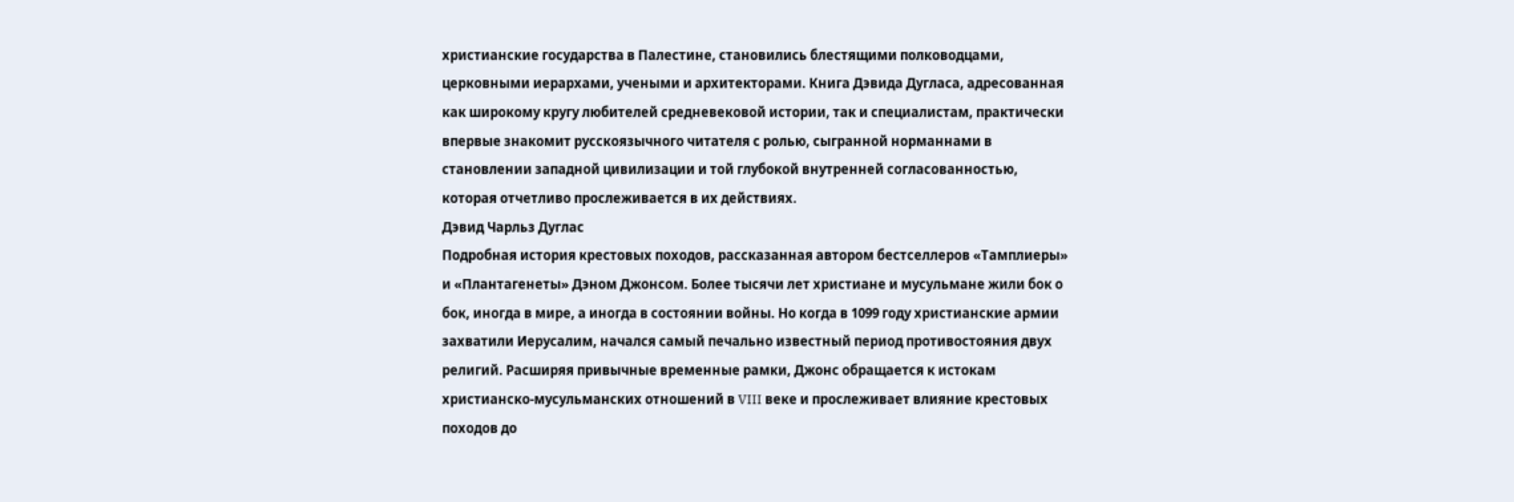христианские государства в Палестине, становились блестящими полководцами, церковными иерархами, учеными и архитекторами. Книга Дэвида Дугласа, адресованная как широкому кругу любителей средневековой истории, так и специалистам, практически впервые знакомит русскоязычного читателя с ролью, сыгранной норманнами в становлении западной цивилизации и той глубокой внутренней согласованностью, которая отчетливо прослеживается в их действиях.
Дэвид Чарльз Дуглас
Подробная история крестовых походов, рассказанная автором бестселлеров «Тамплиеры» и «Плантагенеты» Дэном Джонсом. Более тысячи лет христиане и мусульмане жили бок о бок, иногда в мире, а иногда в состоянии войны. Но когда в 1099 году христианские армии захватили Иерусалим, начался самый печально известный период противостояния двух религий. Расширяя привычные временные рамки, Джонс обращается к истокам христианско-мусульманских отношений в VIII веке и прослеживает влияние крестовых походов до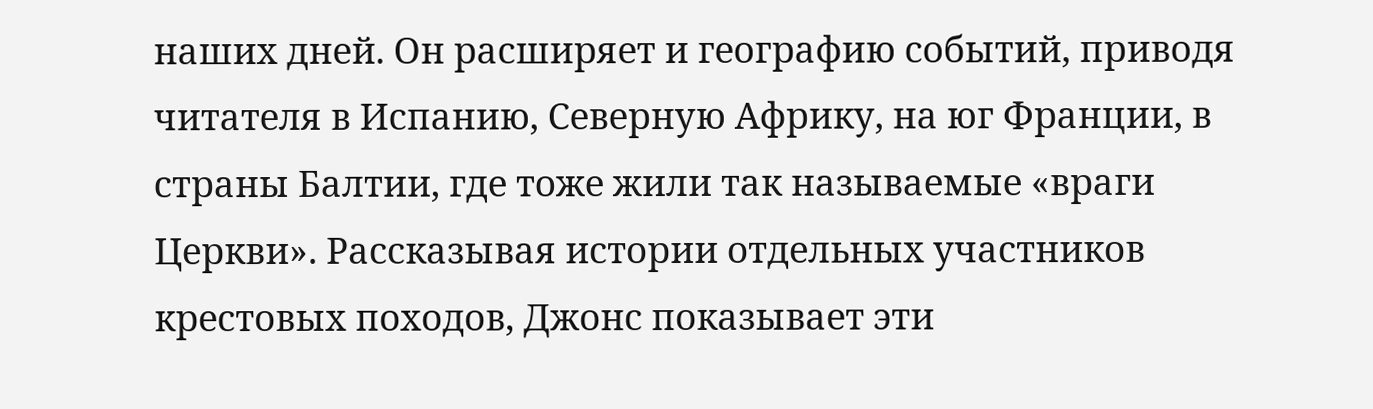наших дней. Он расширяет и географию событий, приводя читателя в Испанию, Северную Африку, на юг Франции, в страны Балтии, где тоже жили так называемые «враги Церкви». Рассказывая истории отдельных участников крестовых походов, Джонс показывает эти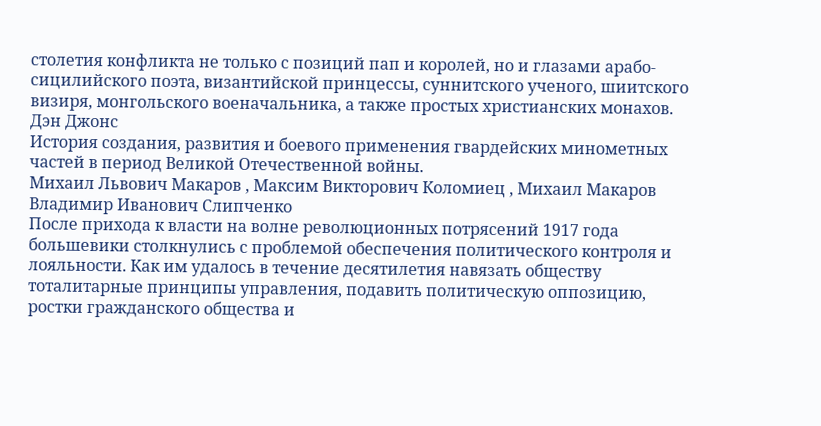столетия конфликта не только с позиций пап и королей, но и глазами арабо-сицилийского поэта, византийской принцессы, суннитского ученого, шиитского визиря, монгольского военачальника, а также простых христианских монахов.
Дэн Джонс
История создания, развития и боевого применения гвардейских минометных частей в период Великой Отечественной войны.
Михаил Львович Макаров , Максим Викторович Коломиец , Михаил Макаров
Владимир Иванович Слипченко
После прихода к власти на волне революционных потрясений 1917 года большевики столкнулись с проблемой обеспечения политического контроля и лояльности. Как им удалось в течение десятилетия навязать обществу тоталитарные принципы управления, подавить политическую оппозицию, ростки гражданского общества и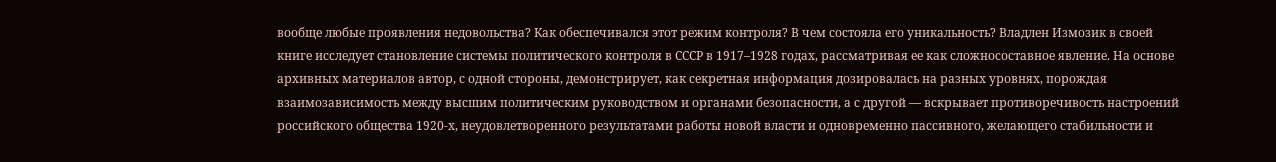вообще любые проявления недовольства? Как обеспечивался этот режим контроля? В чем состояла его уникальность? Владлен Измозик в своей книге исследует становление системы политического контроля в СССР в 1917–1928 годах, рассматривая ее как сложносоставное явление. На основе архивных материалов автор, с одной стороны, демонстрирует, как секретная информация дозировалась на разных уровнях, порождая взаимозависимость между высшим политическим руководством и органами безопасности, а с другой — вскрывает противоречивость настроений российского общества 1920-х, неудовлетворенного результатами работы новой власти и одновременно пассивного, желающего стабильности и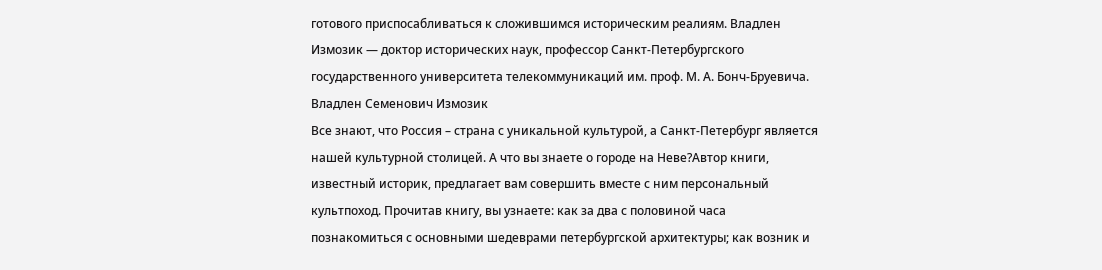готового приспосабливаться к сложившимся историческим реалиям. Владлен Измозик — доктор исторических наук, профессор Санкт-Петербургского государственного университета телекоммуникаций им. проф. М. А. Бонч-Бруевича.
Владлен Семенович Измозик
Все знают, что Россия – страна с уникальной культурой, а Санкт-Петербург является нашей культурной столицей. А что вы знаете о городе на Неве?Автор книги, известный историк, предлагает вам совершить вместе с ним персональный культпоход. Прочитав книгу, вы узнаете: как за два с половиной часа познакомиться с основными шедеврами петербургской архитектуры; как возник и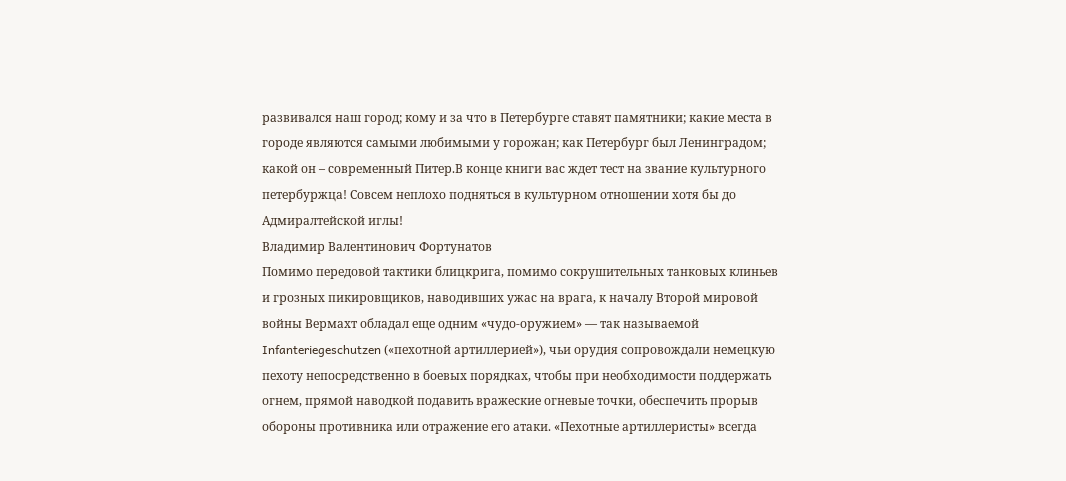развивался наш город; кому и за что в Петербурге ставят памятники; какие места в городе являются самыми любимыми у горожан; как Петербург был Ленинградом; какой он – современный Питер.В конце книги вас ждет тест на звание культурного петербуржца! Совсем неплохо подняться в культурном отношении хотя бы до Адмиралтейской иглы!
Владимир Валентинович Фортунатов
Помимо передовой тактики блицкрига, помимо сокрушительных танковых клиньев и грозных пикировщиков, наводивших ужас на врага, к началу Второй мировой войны Вермахт обладал еще одним «чудо-оружием» — так называемой Infanteriegeschutzen («пехотной артиллерией»), чьи орудия сопровождали немецкую пехоту непосредственно в боевых порядках, чтобы при необходимости поддержать огнем, прямой наводкой подавить вражеские огневые точки, обеспечить прорыв обороны противника или отражение его атаки. «Пехотные артиллеристы» всегда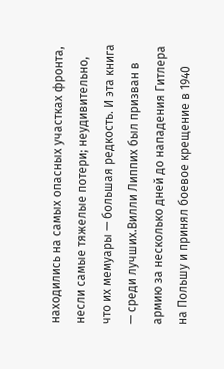находились на самых опасных участках фронта, несли самые тяжелые потери; неудивительно, что их мемуары — большая редкость. И эта книга — среди лучших.Вилли Липпих был призван в армию за несколько дней до нападения Гитлера на Польшу и принял боевое крещение в 1940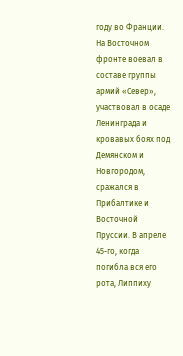году во Франции. На Восточном фронте воевал в составе группы армий «Север», участвовал в осаде Ленинграда и кровавых боях под Демянском и Новгородом, сражался в Прибалтике и Восточной Пруссии. В апреле 45-го, когда погибла вся его рота, Липпиху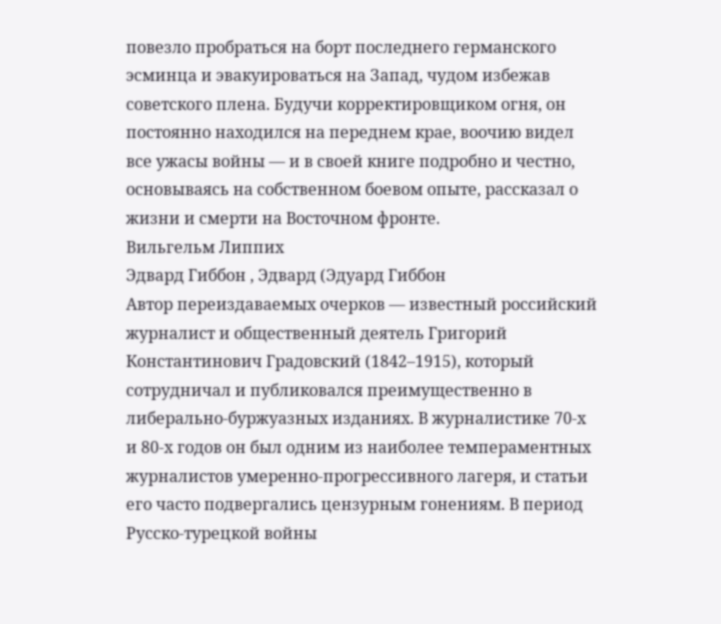повезло пробраться на борт последнего германского эсминца и эвакуироваться на Запад, чудом избежав советского плена. Будучи корректировщиком огня, он постоянно находился на переднем крае, воочию видел все ужасы войны — и в своей книге подробно и честно, основываясь на собственном боевом опыте, рассказал о жизни и смерти на Восточном фронте.
Вильгельм Липпих
Эдвард Гиббон , Эдвард (Эдуард Гиббон
Автор переиздаваемых очерков — известный российский журналист и общественный деятель Григорий Константинович Градовский (1842–1915), который сотрудничал и публиковался преимущественно в либерально-буржуазных изданиях. В журналистике 70-х и 80-х годов он был одним из наиболее темпераментных журналистов умеренно-прогрессивного лагеря, и статьи его часто подвергались цензурным гонениям. В период Русско-турецкой войны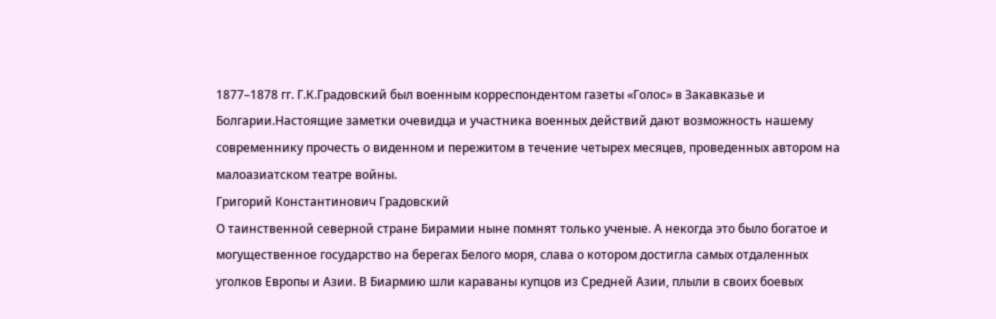1877–1878 гг. Г.К.Градовский был военным корреспондентом газеты «Голос» в Закавказье и Болгарии.Настоящие заметки очевидца и участника военных действий дают возможность нашему современнику прочесть о виденном и пережитом в течение четырех месяцев, проведенных автором на малоазиатском театре войны.
Григорий Константинович Градовский
О таинственной северной стране Бирамии ныне помнят только ученые. А некогда это было богатое и могущественное государство на берегах Белого моря, слава о котором достигла самых отдаленных уголков Европы и Азии. В Биармию шли караваны купцов из Средней Азии, плыли в своих боевых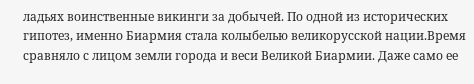ладьях воинственные викинги за добычей. По одной из исторических гипотез, именно Биармия стала колыбелью великорусской нации.Время сравняло с лицом земли города и веси Великой Биармии. Даже само ее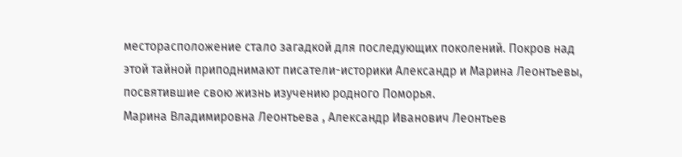месторасположение стало загадкой для последующих поколений. Покров над этой тайной приподнимают писатели-историки Александр и Марина Леонтьевы, посвятившие свою жизнь изучению родного Поморья.
Марина Владимировна Леонтьева , Александр Иванович Леонтьев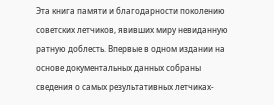Эта книга памяти и благодарности поколению советских летчиков, явивших миру невиданную ратную доблесть. Впервые в одном издании на основе документальных данных собраны сведения о самых результативных летчиках-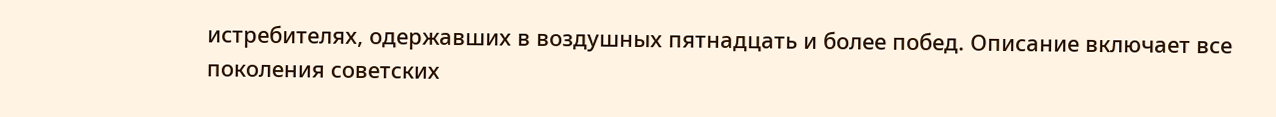истребителях, одержавших в воздушных пятнадцать и более побед. Описание включает все поколения советских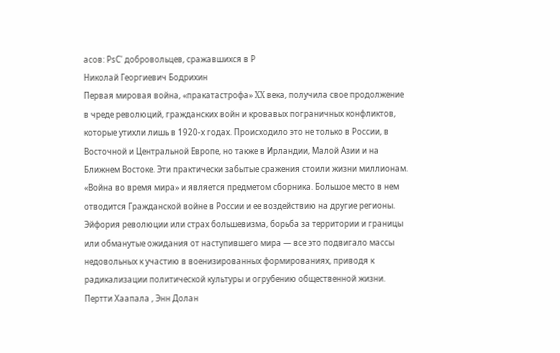асов: РѕС' добровольцев, сражавшихся в Р
Николай Георгиевич Бодрихин
Первая мировая война, «пракатастрофа» XX века, получила свое продолжение в чреде революций, гражданских войн и кровавых пограничных конфликтов, которые утихли лишь в 1920-х годах. Происходило это не только в России, в Восточной и Центральной Европе, но также в Ирландии, Малой Азии и на Ближнем Востоке. Эти практически забытые сражения стоили жизни миллионам. «Война во время мира» и является предметом сборника. Большое место в нем отводится Гражданской войне в России и ее воздействию на другие регионы. Эйфория революции или страх большевизма, борьба за территории и границы или обманутые ожидания от наступившего мира — все это подвигало массы недовольных к участию в военизированных формированиях, приводя к радикализации политической культуры и огрубению общественной жизни.
Пертти Хаапала , Энн Долан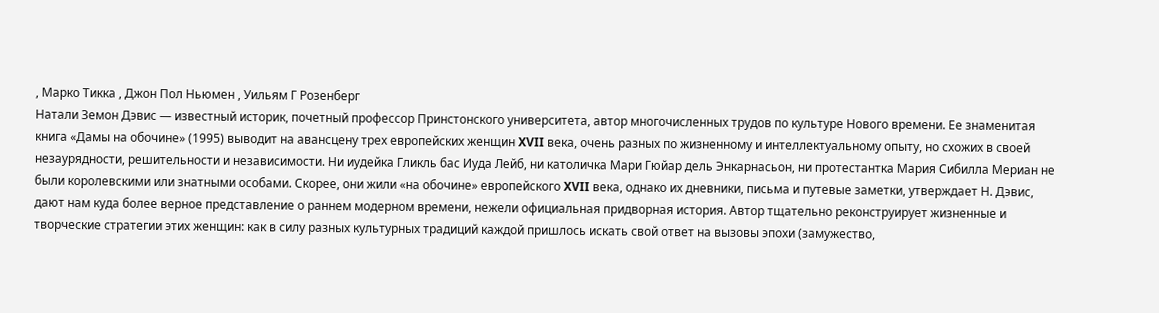, Марко Тикка , Джон Пол Ньюмен , Уильям Г Розенберг
Натали Земон Дэвис — известный историк, почетный профессор Принстонского университета, автор многочисленных трудов по культуре Нового времени. Ее знаменитая книга «Дамы на обочине» (1995) выводит на авансцену трех европейских женщин XVII века, очень разных по жизненному и интеллектуальному опыту, но схожих в своей незаурядности, решительности и независимости. Ни иудейка Гликль бас Иуда Лейб, ни католичка Мари Гюйар дель Энкарнасьон, ни протестантка Мария Сибилла Мериан не были королевскими или знатными особами. Скорее, они жили «на обочине» европейского XVII века, однако их дневники, письма и путевые заметки, утверждает Н. Дэвис, дают нам куда более верное представление о раннем модерном времени, нежели официальная придворная история. Автор тщательно реконструирует жизненные и творческие стратегии этих женщин: как в силу разных культурных традиций каждой пришлось искать свой ответ на вызовы эпохи (замужество,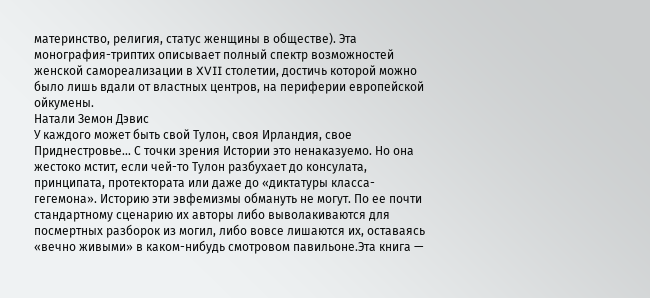материнство, религия, статус женщины в обществе). Эта монография-триптих описывает полный спектр возможностей женской самореализации в XVII столетии, достичь которой можно было лишь вдали от властных центров, на периферии европейской ойкумены.
Натали Земон Дэвис
У каждого может быть свой Тулон, своя Ирландия, свое Приднестровье… С точки зрения Истории это ненаказуемо. Но она жестоко мстит, если чей-то Тулон разбухает до консулата, принципата, протектората или даже до «диктатуры класса-гегемона». Историю эти эвфемизмы обмануть не могут. По ее почти стандартному сценарию их авторы либо выволакиваются для посмертных разборок из могил, либо вовсе лишаются их, оставаясь «вечно живыми» в каком-нибудь смотровом павильоне.Эта книга —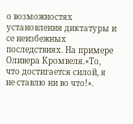о возможностях установления диктатуры и се неизбежных последствиях. На примере Оливера Кромвеля.«То, что достигается силой, я не ставлю ни во что!».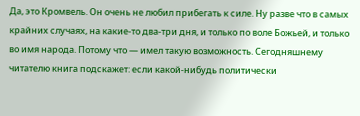Да, это Кромвель. Он очень не любил прибегать к силе. Ну разве что в самых крайних случаях, на какие-то два-три дня, и только по воле Божьей, и только во имя народа. Потому что — имел такую возможность. Сегодняшнему читателю книга подскажет: если какой-нибудь политически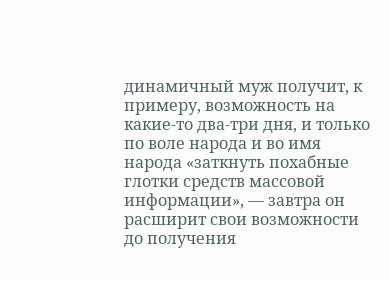динамичный муж получит, к примеру, возможность на какие-то два-три дня, и только по воле народа и во имя народа «заткнуть похабные глотки средств массовой информации», — завтра он расширит свои возможности до получения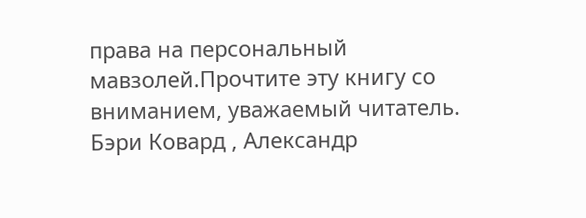права на персональный мавзолей.Прочтите эту книгу со вниманием, уважаемый читатель.
Бэри Ковард , Александр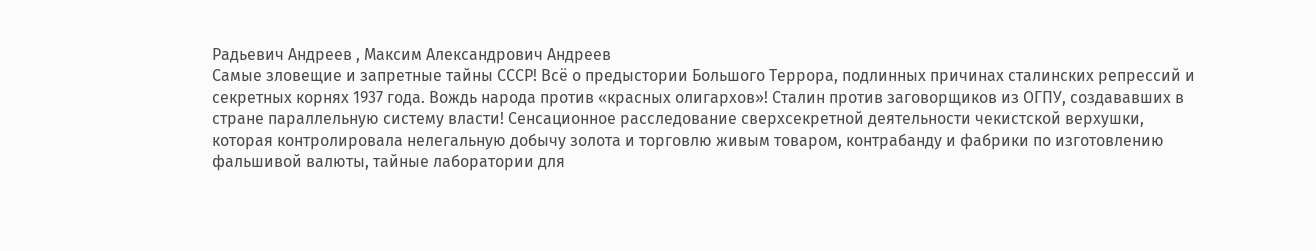Радьевич Андреев , Максим Александрович Андреев
Самые зловещие и запретные тайны СССР! Всё о предыстории Большого Террора, подлинных причинах сталинских репрессий и секретных корнях 1937 года. Вождь народа против «красных олигархов»! Сталин против заговорщиков из ОГПУ, создававших в стране параллельную систему власти! Сенсационное расследование сверхсекретной деятельности чекистской верхушки, которая контролировала нелегальную добычу золота и торговлю живым товаром, контрабанду и фабрики по изготовлению фальшивой валюты, тайные лаборатории для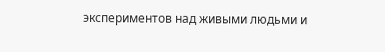экспериментов над живыми людьми и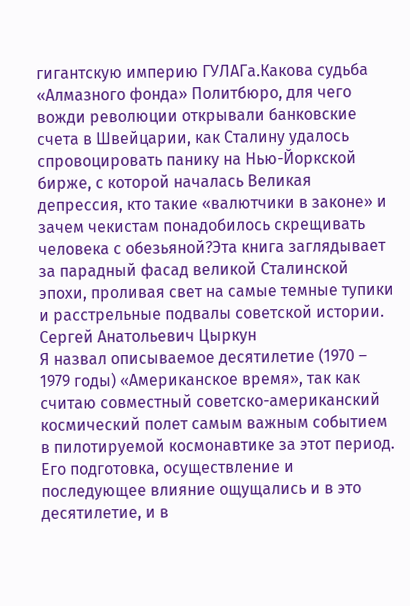гигантскую империю ГУЛАГа.Какова судьба «Алмазного фонда» Политбюро, для чего вожди революции открывали банковские счета в Швейцарии, как Сталину удалось спровоцировать панику на Нью-Йоркской бирже, с которой началась Великая депрессия, кто такие «валютчики в законе» и зачем чекистам понадобилось скрещивать человека с обезьяной?Эта книга заглядывает за парадный фасад великой Сталинской эпохи, проливая свет на самые темные тупики и расстрельные подвалы советской истории.
Сергей Анатольевич Цыркун
Я назвал описываемое десятилетие (1970 – 1979 годы) «Американское время», так как считаю совместный советско-американский космический полет самым важным событием в пилотируемой космонавтике за этот период. Его подготовка, осуществление и последующее влияние ощущались и в это десятилетие, и в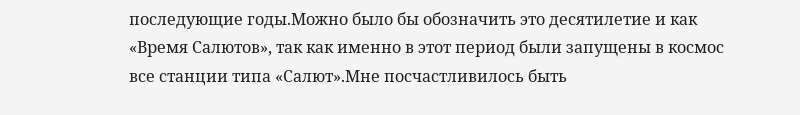последующие годы.Можно было бы обозначить это десятилетие и как «Время Салютов», так как именно в этот период были запущены в космос все станции типа «Салют».Мне посчастливилось быть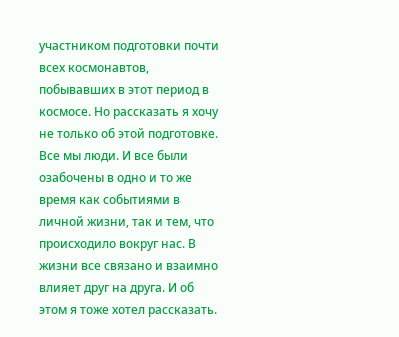участником подготовки почти всех космонавтов, побывавших в этот период в космосе. Но рассказать я хочу не только об этой подготовке. Все мы люди. И все были озабочены в одно и то же время как событиями в личной жизни, так и тем, что происходило вокруг нас. В жизни все связано и взаимно влияет друг на друга. И об этом я тоже хотел рассказать.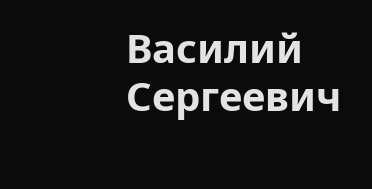Василий Сергеевич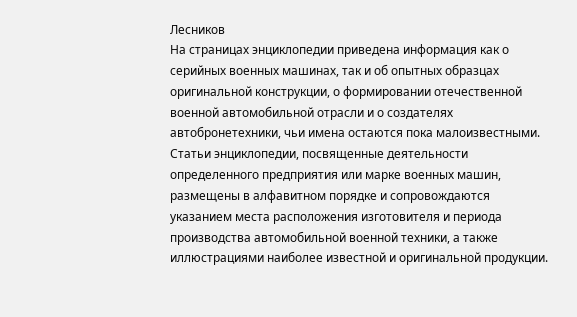Лесников
На страницах энциклопедии приведена информация как о серийных военных машинах, так и об опытных образцах оригинальной конструкции, о формировании отечественной военной автомобильной отрасли и о создателях автобронетехники, чьи имена остаются пока малоизвестными. Статьи энциклопедии, посвященные деятельности определенного предприятия или марке военных машин, размещены в алфавитном порядке и сопровождаются указанием места расположения изготовителя и периода производства автомобильной военной техники, а также иллюстрациями наиболее известной и оригинальной продукции.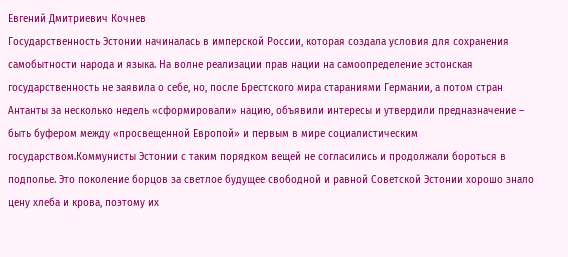Евгений Дмитриевич Кочнев
Государственность Эстонии начиналась в имперской России, которая создала условия для сохранения самобытности народа и языка. На волне реализации прав нации на самоопределение эстонская государственность не заявила о себе, но, после Брестского мира стараниями Германии, а потом стран Антанты за несколько недель «сформировали» нацию, объявили интересы и утвердили предназначение – быть буфером между «просвещенной Европой» и первым в мире социалистическим государством.Коммунисты Эстонии с таким порядком вещей не согласились и продолжали бороться в подполье. Это поколение борцов за светлое будущее свободной и равной Советской Эстонии хорошо знало цену хлеба и крова, поэтому их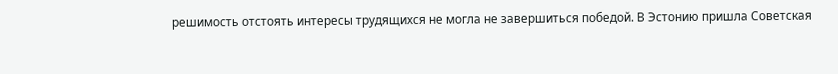решимость отстоять интересы трудящихся не могла не завершиться победой. В Эстонию пришла Советская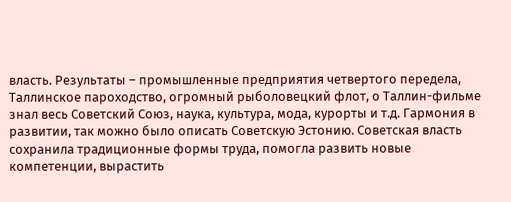власть. Результаты – промышленные предприятия четвертого передела, Таллинское пароходство, огромный рыболовецкий флот, о Таллин-фильме знал весь Советский Союз, наука, культура, мода, курорты и т.д. Гармония в развитии, так можно было описать Советскую Эстонию. Советская власть сохранила традиционные формы труда, помогла развить новые компетенции, вырастить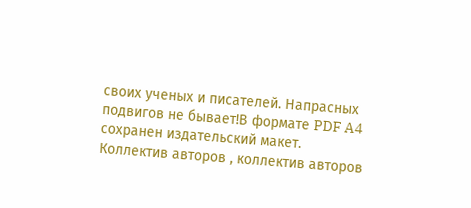своих ученых и писателей. Напрасных подвигов не бывает!В формате PDF A4 сохранен издательский макет.
Коллектив авторов , коллектив авторов